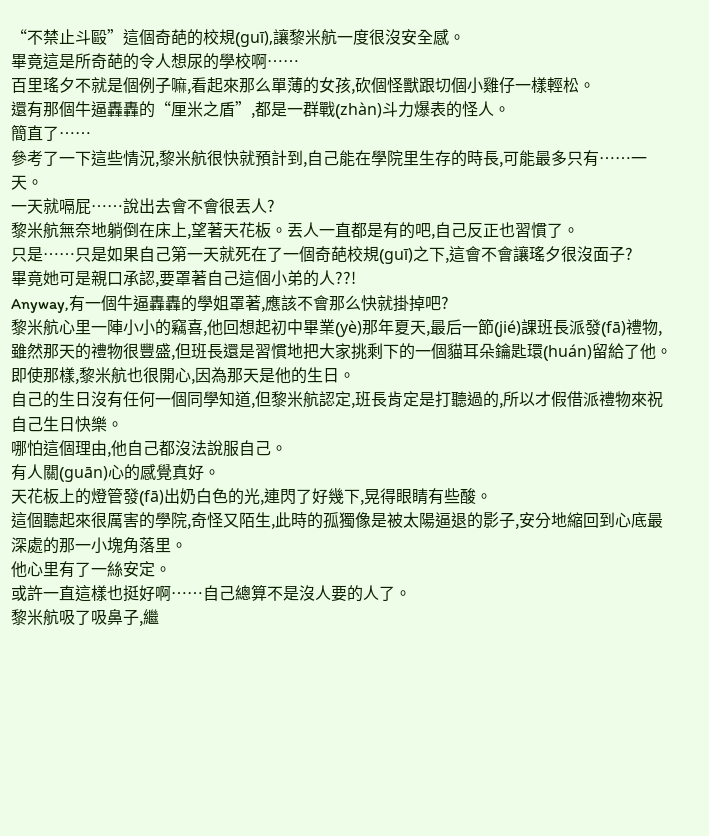“不禁止斗毆”這個奇葩的校規(guī),讓黎米航一度很沒安全感。
畢竟這是所奇葩的令人想尿的學校啊……
百里瑤夕不就是個例子嘛,看起來那么單薄的女孩,砍個怪獸跟切個小雞仔一樣輕松。
還有那個牛逼轟轟的“厘米之盾”,都是一群戰(zhàn)斗力爆表的怪人。
簡直了……
參考了一下這些情況,黎米航很快就預計到,自己能在學院里生存的時長,可能最多只有……一天。
一天就嗝屁……說出去會不會很丟人?
黎米航無奈地躺倒在床上,望著天花板。丟人一直都是有的吧,自己反正也習慣了。
只是……只是如果自己第一天就死在了一個奇葩校規(guī)之下,這會不會讓瑤夕很沒面子?
畢竟她可是親口承認,要罩著自己這個小弟的人??!
Anyway,有一個牛逼轟轟的學姐罩著,應該不會那么快就掛掉吧?
黎米航心里一陣小小的竊喜,他回想起初中畢業(yè)那年夏天,最后一節(jié)課班長派發(fā)禮物,雖然那天的禮物很豐盛,但班長還是習慣地把大家挑剩下的一個貓耳朵鑰匙環(huán)留給了他。
即使那樣,黎米航也很開心,因為那天是他的生日。
自己的生日沒有任何一個同學知道,但黎米航認定,班長肯定是打聽過的,所以才假借派禮物來祝自己生日快樂。
哪怕這個理由,他自己都沒法說服自己。
有人關(guān)心的感覺真好。
天花板上的燈管發(fā)出奶白色的光,連閃了好幾下,晃得眼睛有些酸。
這個聽起來很厲害的學院,奇怪又陌生,此時的孤獨像是被太陽逼退的影子,安分地縮回到心底最深處的那一小塊角落里。
他心里有了一絲安定。
或許一直這樣也挺好啊……自己總算不是沒人要的人了。
黎米航吸了吸鼻子,繼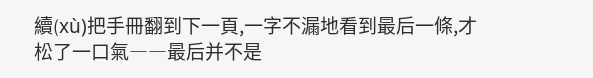續(xù)把手冊翻到下一頁,一字不漏地看到最后一條,才松了一口氣――最后并不是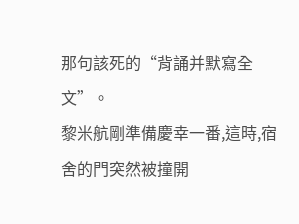那句該死的“背誦并默寫全文”。
黎米航剛準備慶幸一番,這時,宿舍的門突然被撞開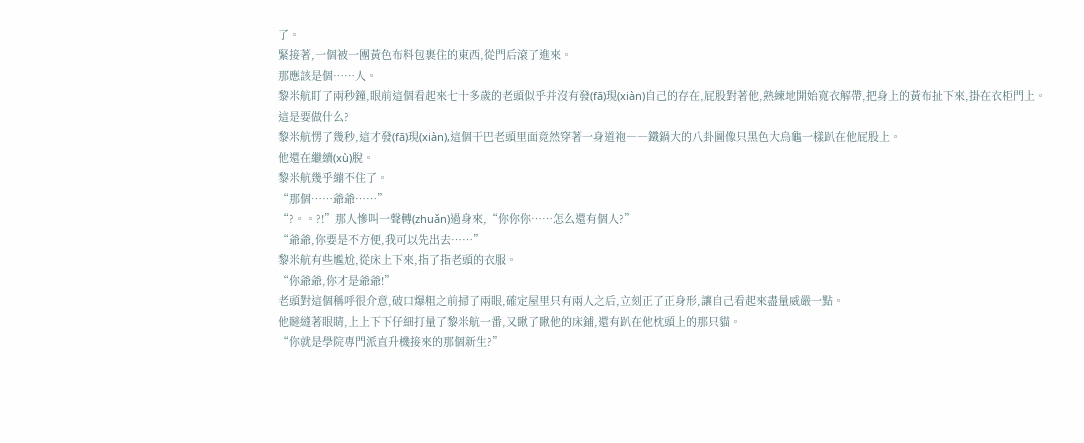了。
緊接著,一個被一團黃色布料包裹住的東西,從門后滾了進來。
那應該是個……人。
黎米航盯了兩秒鐘,眼前這個看起來七十多歲的老頭似乎并沒有發(fā)現(xiàn)自己的存在,屁股對著他,熟練地開始寬衣解帶,把身上的黃布扯下來,掛在衣柜門上。
這是要做什么?
黎米航愣了幾秒,這才發(fā)現(xiàn),這個干巴老頭里面竟然穿著一身道袍――鐵鍋大的八卦圖像只黑色大烏龜一樣趴在他屁股上。
他還在繼續(xù)脫。
黎米航幾乎繃不住了。
“那個……爺爺……”
“?。。?!”那人慘叫一聲轉(zhuǎn)過身來,“你你你……怎么還有個人?”
“爺爺,你要是不方便,我可以先出去……”
黎米航有些尷尬,從床上下來,指了指老頭的衣服。
“你爺爺,你才是爺爺!”
老頭對這個稱呼很介意,破口爆粗之前掃了兩眼,確定屋里只有兩人之后,立刻正了正身形,讓自己看起來盡量威嚴一點。
他瞇縫著眼睛,上上下下仔細打量了黎米航一番,又瞅了瞅他的床鋪,還有趴在他枕頭上的那只貓。
“你就是學院專門派直升機接來的那個新生?”